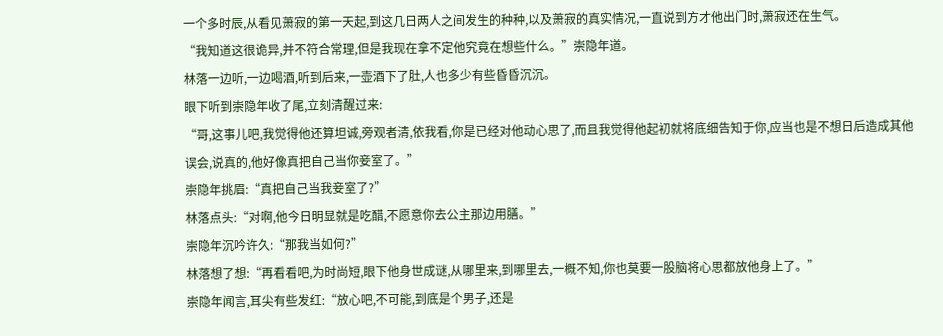一个多时辰,从看见萧寂的第一天起,到这几日两人之间发生的种种,以及萧寂的真实情况,一直说到方才他出门时,萧寂还在生气。
“我知道这很诡异,并不符合常理,但是我现在拿不定他究竟在想些什么。”崇隐年道。
林落一边听,一边喝酒,听到后来,一壶酒下了肚,人也多少有些昏昏沉沉。
眼下听到崇隐年收了尾,立刻清醒过来:
“哥,这事儿吧,我觉得他还算坦诚,旁观者清,依我看,你是已经对他动心思了,而且我觉得他起初就将底细告知于你,应当也是不想日后造成其他误会,说真的,他好像真把自己当你妾室了。”
崇隐年挑眉:“真把自己当我妾室了?”
林落点头:“对啊,他今日明显就是吃醋,不愿意你去公主那边用膳。”
崇隐年沉吟许久:“那我当如何?”
林落想了想:“再看看吧,为时尚短,眼下他身世成谜,从哪里来,到哪里去,一概不知,你也莫要一股脑将心思都放他身上了。”
崇隐年闻言,耳尖有些发红:“放心吧,不可能,到底是个男子,还是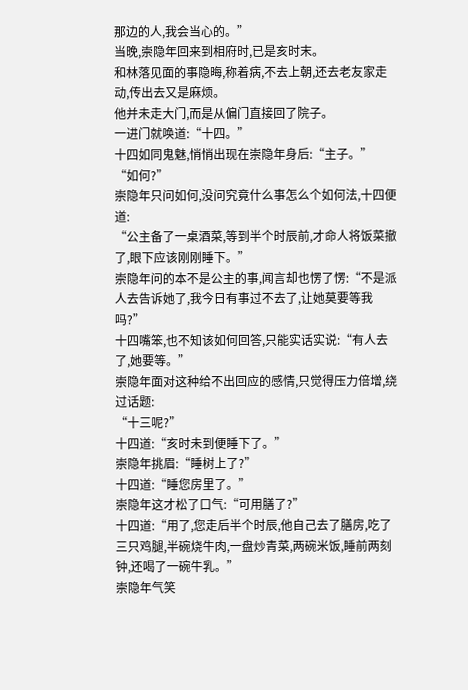那边的人,我会当心的。”
当晚,崇隐年回来到相府时,已是亥时末。
和林落见面的事隐晦,称着病,不去上朝,还去老友家走动,传出去又是麻烦。
他并未走大门,而是从偏门直接回了院子。
一进门就唤道:“十四。”
十四如同鬼魅,悄悄出现在崇隐年身后:“主子。”
“如何?”
崇隐年只问如何,没问究竟什么事怎么个如何法,十四便道:
“公主备了一桌酒菜,等到半个时辰前,才命人将饭菜撤了,眼下应该刚刚睡下。”
崇隐年问的本不是公主的事,闻言却也愣了愣:“不是派人去告诉她了,我今日有事过不去了,让她莫要等我吗?”
十四嘴笨,也不知该如何回答,只能实话实说:“有人去了,她要等。”
崇隐年面对这种给不出回应的感情,只觉得压力倍增,绕过话题:
“十三呢?”
十四道:“亥时未到便睡下了。”
崇隐年挑眉:“睡树上了?”
十四道:“睡您房里了。”
崇隐年这才松了口气:“可用膳了?”
十四道:“用了,您走后半个时辰,他自己去了膳房,吃了三只鸡腿,半碗烧牛肉,一盘炒青菜,两碗米饭,睡前两刻钟,还喝了一碗牛乳。”
崇隐年气笑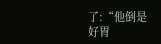了:“他倒是好胃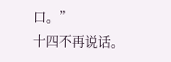口。”
十四不再说话。